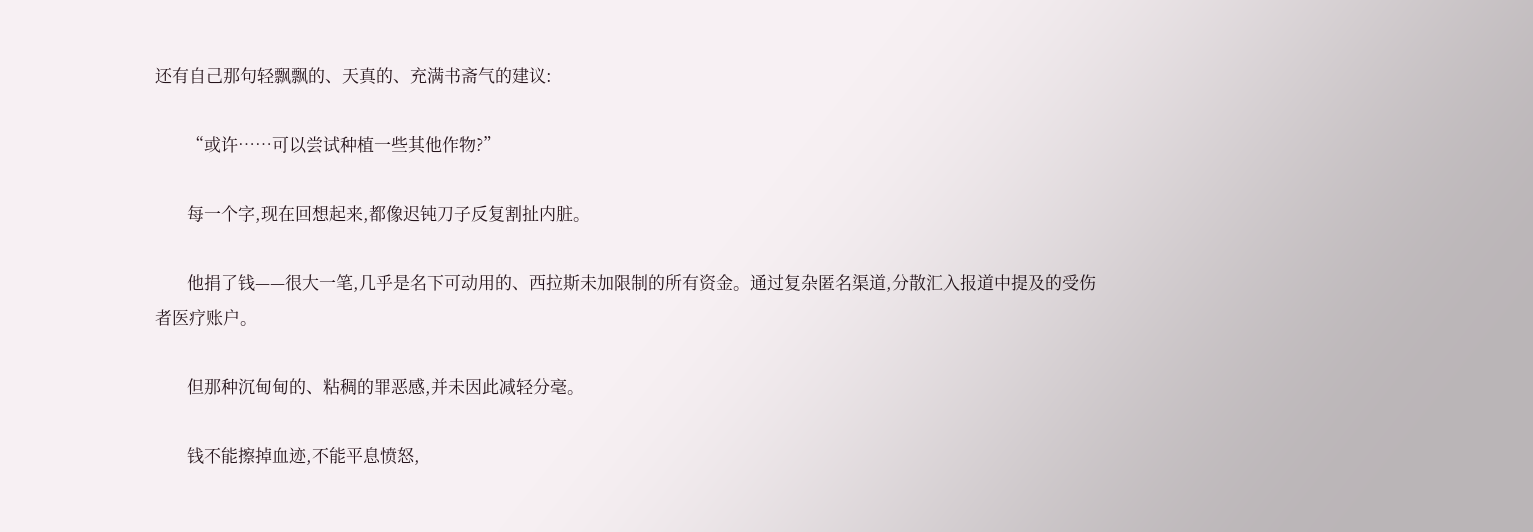还有自己那句轻飘飘的、天真的、充满书斋气的建议:

        “或许……可以尝试种植一些其他作物?”

        每一个字,现在回想起来,都像迟钝刀子反复割扯内脏。

        他捐了钱——很大一笔,几乎是名下可动用的、西拉斯未加限制的所有资金。通过复杂匿名渠道,分散汇入报道中提及的受伤者医疗账户。

        但那种沉甸甸的、粘稠的罪恶感,并未因此减轻分毫。

        钱不能擦掉血迹,不能平息愤怒,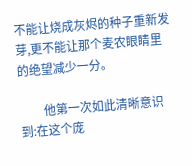不能让烧成灰烬的种子重新发芽,更不能让那个麦农眼睛里的绝望减少一分。

        他第一次如此清晰意识到:在这个庞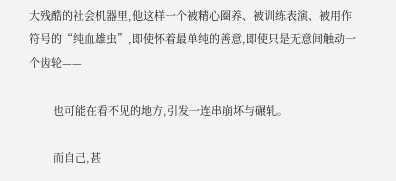大残酷的社会机器里,他这样一个被精心圈养、被训练表演、被用作符号的“纯血雄虫”,即使怀着最单纯的善意,即使只是无意间触动一个齿轮——

        也可能在看不见的地方,引发一连串崩坏与碾轧。

        而自己,甚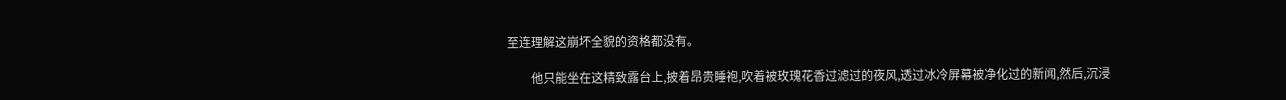至连理解这崩坏全貌的资格都没有。

        他只能坐在这精致露台上,披着昂贵睡袍,吹着被玫瑰花香过滤过的夜风,透过冰冷屏幕被净化过的新闻,然后,沉浸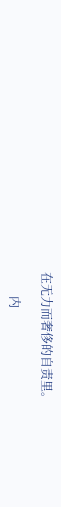在无力而奢侈的自责里。

        内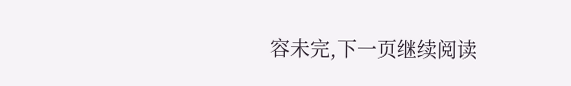容未完,下一页继续阅读